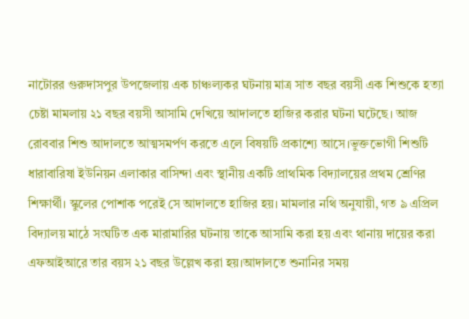নাটোরর গুরুদাসপুর উপজেলায় এক চাঞ্চল্যকর ঘটনায় মাত্র সাত বছর বয়সী এক শিশুকে হত্যা চেষ্টা মামলায় ২১ বছর বয়সী আসামি দেখিয়ে আদালতে হাজির করার ঘটনা ঘটেছে। আজ রোববার শিশু আদালতে আত্মসমর্পণ করতে এলে বিষয়টি প্রকাশ্যে আসে।ভুক্তভোগী শিশুটি ধারাবারিষা ইউনিয়ন এলাকার বাসিন্দা এবং স্থানীয় একটি প্রাথমিক বিদ্যালয়ের প্রথম শ্রেণির শিক্ষার্থী। স্কুলের পোশাক পরেই সে আদালতে হাজির হয়। মামলার নথি অনুযায়ী, গত ৯ এপ্রিল বিদ্যালয় মাঠে সংঘটিত এক মারামারির ঘটনায় তাকে আসামি করা হয় এবং থানায় দায়ের করা এফআইআরে তার বয়স ২১ বছর উল্লেখ করা হয়।আদালতে শুনানির সময়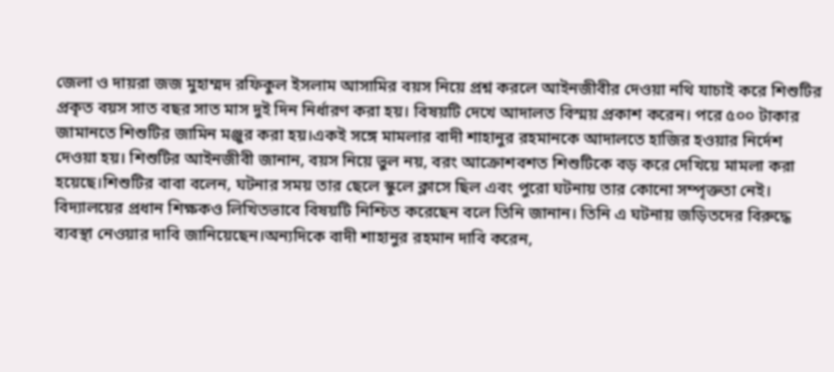জেলা ও দায়রা জজ মুহাম্মদ রফিকুল ইসলাম আসামির বয়স নিয়ে প্রশ্ন করলে আইনজীবীর দেওয়া নথি যাচাই করে শিশুটির প্রকৃত বয়স সাত বছর সাত মাস দুই দিন নির্ধারণ করা হয়। বিষয়টি দেখে আদালত বিস্ময় প্রকাশ করেন। পরে ৫০০ টাকার জামানতে শিশুটির জামিন মঞ্জুর করা হয়।একই সঙ্গে মামলার বাদী শাহানুর রহমানকে আদালতে হাজির হওয়ার নির্দেশ দেওয়া হয়। শিশুটির আইনজীবী জানান, বয়স নিয়ে ভুল নয়, বরং আক্রোশবশত শিশুটিকে বড় করে দেখিয়ে মামলা করা হয়েছে।শিশুটির বাবা বলেন, ঘটনার সময় তার ছেলে স্কুলে ক্লাসে ছিল এবং পুরো ঘটনায় তার কোনো সম্পৃক্ততা নেই। বিদ্যালয়ের প্রধান শিক্ষকও লিখিতভাবে বিষয়টি নিশ্চিত করেছেন বলে তিনি জানান। তিনি এ ঘটনায় জড়িতদের বিরুদ্ধে ব্যবস্থা নেওয়ার দাবি জানিয়েছেন।অন্যদিকে বাদী শাহানুর রহমান দাবি করেন,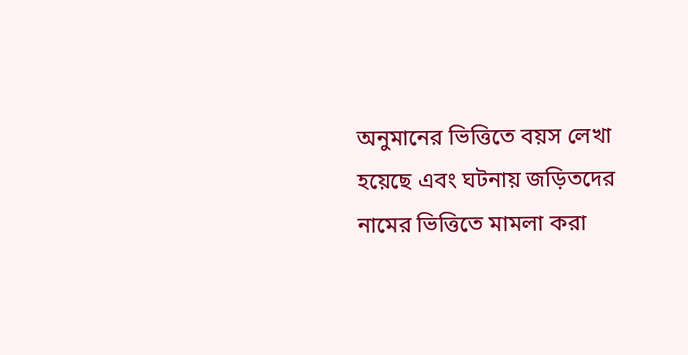অনুমানের ভিত্তিতে বয়স লেখা হয়েছে এবং ঘটনায় জড়িতদের নামের ভিত্তিতে মামলা করা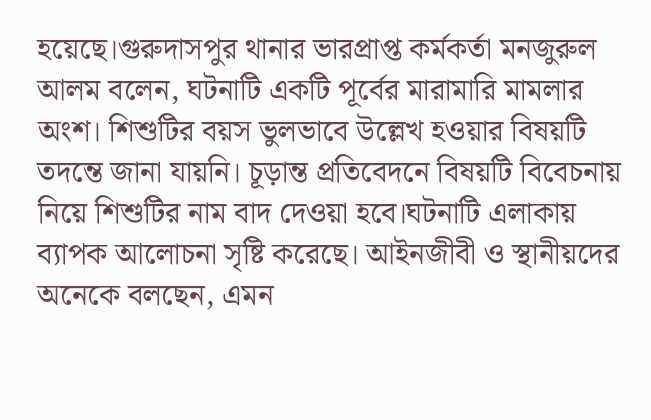হয়েছে।গুরুদাসপুর থানার ভারপ্রাপ্ত কর্মকর্তা মনজুরুল আলম বলেন, ঘটনাটি একটি পূর্বের মারামারি মামলার অংশ। শিশুটির বয়স ভুলভাবে উল্লেখ হওয়ার বিষয়টি তদন্তে জানা যায়নি। চূড়ান্ত প্রতিবেদনে বিষয়টি বিবেচনায় নিয়ে শিশুটির নাম বাদ দেওয়া হবে।ঘটনাটি এলাকায় ব্যাপক আলোচনা সৃষ্টি করেছে। আইনজীবী ও স্থানীয়দের অনেকে বলছেন, এমন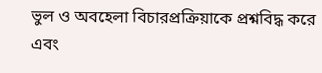ভুল ও অবহেলা বিচারপ্রক্রিয়াকে প্রশ্নবিদ্ধ করে এবং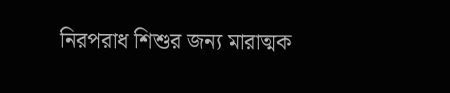নিরপরাধ শিশুর জন্য মারাত্মক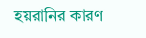হয়রানির কারণ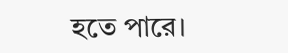হতে পারে।